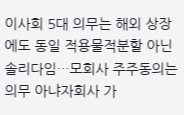이사회 5대 의무는 해외 상장에도 동일 적용물적분할 아닌 솔리다임…모회사 주주동의는 의무 아냐자회사 가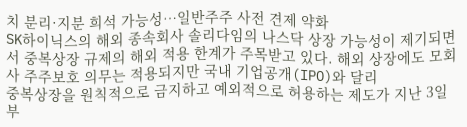치 분리·지분 희석 가능성…일반주주 사전 견제 약화
SK하이닉스의 해외 종속회사 솔리다임의 나스닥 상장 가능성이 제기되면서 중복상장 규제의 해외 적용 한계가 주목받고 있다. 해외 상장에도 모회사 주주보호 의무는 적용되지만 국내 기업공개(IPO)와 달리
중복상장을 원칙적으로 금지하고 예외적으로 허용하는 제도가 지난 3일부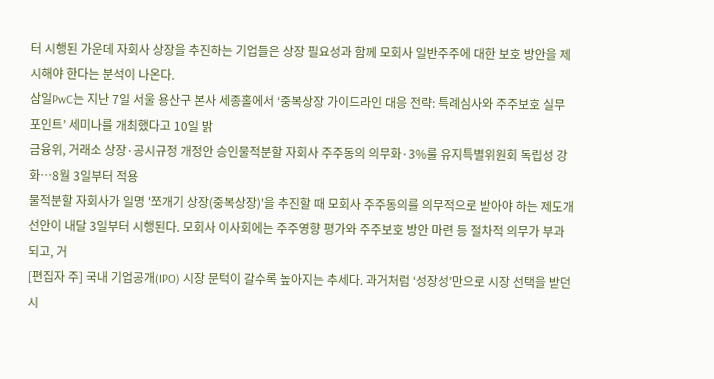터 시행된 가운데 자회사 상장을 추진하는 기업들은 상장 필요성과 함께 모회사 일반주주에 대한 보호 방안을 제시해야 한다는 분석이 나온다.
삼일PwC는 지난 7일 서울 용산구 본사 세종홀에서 ‘중복상장 가이드라인 대응 전략: 특례심사와 주주보호 실무 포인트’ 세미나를 개최했다고 10일 밝
금융위, 거래소 상장·공시규정 개정안 승인물적분할 자회사 주주동의 의무화·3%룰 유지특별위원회 독립성 강화…8월 3일부터 적용
물적분할 자회사가 일명 '쪼개기 상장(중복상장)'을 추진할 때 모회사 주주동의를 의무적으로 받아야 하는 제도개선안이 내달 3일부터 시행된다. 모회사 이사회에는 주주영향 평가와 주주보호 방안 마련 등 절차적 의무가 부과되고, 거
[편집자 주] 국내 기업공개(IPO) 시장 문턱이 갈수록 높아지는 추세다. 과거처럼 ‘성장성’만으로 시장 선택을 받던 시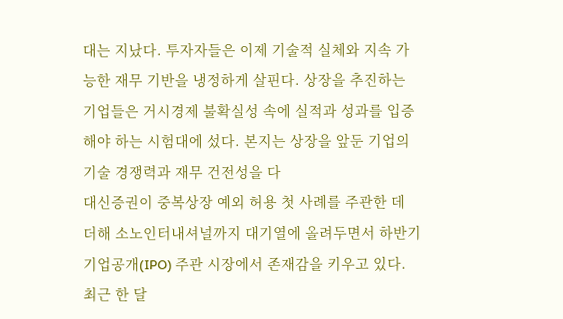대는 지났다. 투자자들은 이제 기술적 실체와 지속 가능한 재무 기반을 냉정하게 살핀다. 상장을 추진하는 기업들은 거시경제 불확실성 속에 실적과 성과를 입증해야 하는 시험대에 섰다. 본지는 상장을 앞둔 기업의 기술 경쟁력과 재무 건전성을 다
대신증권이 중복상장 예외 허용 첫 사례를 주관한 데 더해 소노인터내셔널까지 대기열에 올려두면서 하반기 기업공개(IPO) 주관 시장에서 존재감을 키우고 있다. 최근 한 달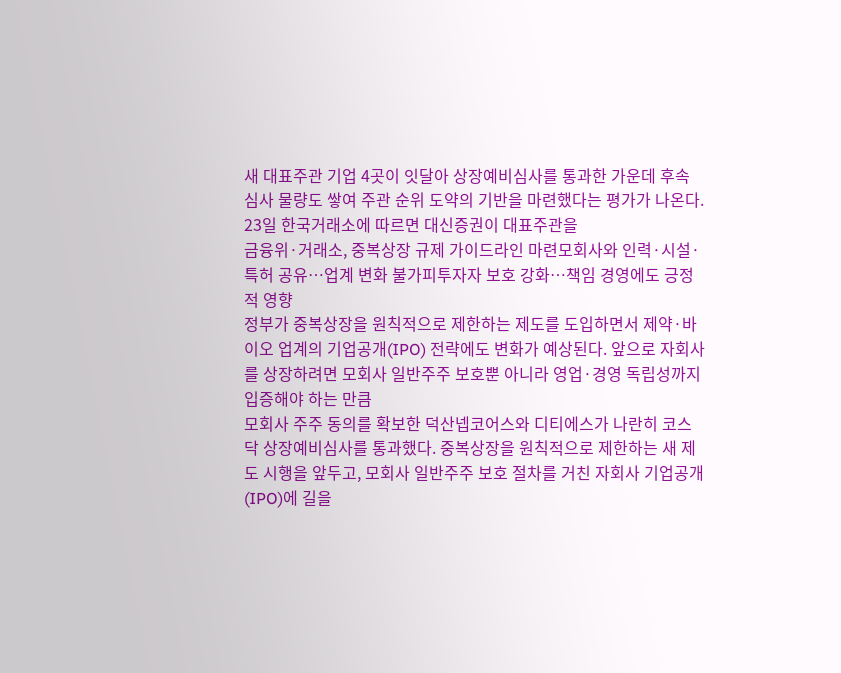새 대표주관 기업 4곳이 잇달아 상장예비심사를 통과한 가운데 후속 심사 물량도 쌓여 주관 순위 도약의 기반을 마련했다는 평가가 나온다.
23일 한국거래소에 따르면 대신증권이 대표주관을
금융위·거래소, 중복상장 규제 가이드라인 마련모회사와 인력·시설·특허 공유…업계 변화 불가피투자자 보호 강화…책임 경영에도 긍정적 영향
정부가 중복상장을 원칙적으로 제한하는 제도를 도입하면서 제약·바이오 업계의 기업공개(IPO) 전략에도 변화가 예상된다. 앞으로 자회사를 상장하려면 모회사 일반주주 보호뿐 아니라 영업·경영 독립성까지 입증해야 하는 만큼
모회사 주주 동의를 확보한 덕산넵코어스와 디티에스가 나란히 코스닥 상장예비심사를 통과했다. 중복상장을 원칙적으로 제한하는 새 제도 시행을 앞두고, 모회사 일반주주 보호 절차를 거친 자회사 기업공개(IPO)에 길을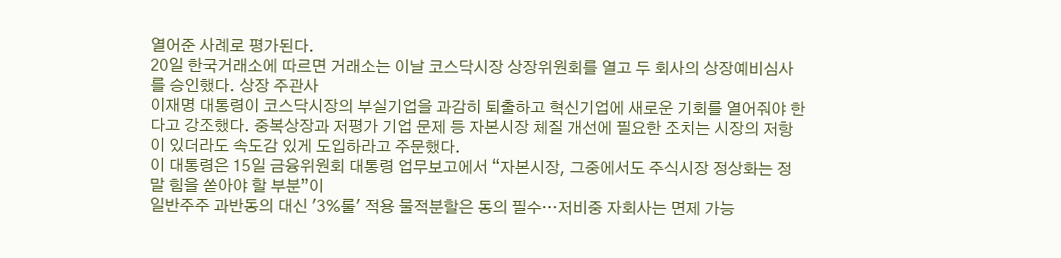열어준 사례로 평가된다.
20일 한국거래소에 따르면 거래소는 이날 코스닥시장 상장위원회를 열고 두 회사의 상장예비심사를 승인했다. 상장 주관사
이재명 대통령이 코스닥시장의 부실기업을 과감히 퇴출하고 혁신기업에 새로운 기회를 열어줘야 한다고 강조했다. 중복상장과 저평가 기업 문제 등 자본시장 체질 개선에 필요한 조치는 시장의 저항이 있더라도 속도감 있게 도입하라고 주문했다.
이 대통령은 15일 금융위원회 대통령 업무보고에서 “자본시장, 그중에서도 주식시장 정상화는 정말 힘을 쏟아야 할 부분”이
일반주주 과반동의 대신 '3%룰' 적용 물적분할은 동의 필수…저비중 자회사는 면제 가능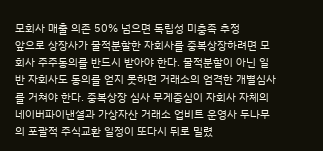모회사 매출 의존 50% 넘으면 독립성 미충족 추정
앞으로 상장사가 물적분할한 자회사를 중복상장하려면 모회사 주주동의를 반드시 받아야 한다. 물적분할이 아닌 일반 자회사도 동의를 얻지 못하면 거래소의 엄격한 개별심사를 거쳐야 한다. 중복상장 심사 무게중심이 자회사 자체의
네이버파이낸셜과 가상자산 거래소 업비트 운영사 두나무의 포괄적 주식교환 일정이 또다시 뒤로 밀렸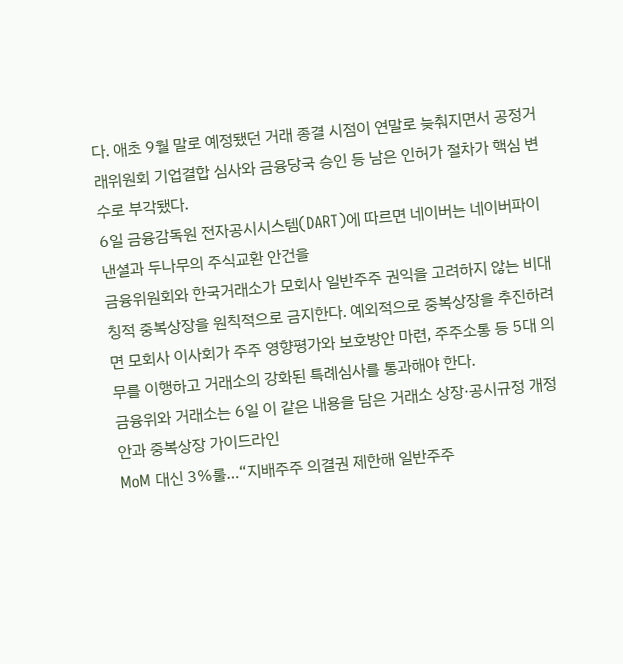다. 애초 9월 말로 예정됐던 거래 종결 시점이 연말로 늦춰지면서 공정거래위원회 기업결합 심사와 금융당국 승인 등 남은 인허가 절차가 핵심 변수로 부각됐다.
6일 금융감독원 전자공시시스템(DART)에 따르면 네이버는 네이버파이낸셜과 두나무의 주식교환 안건을
금융위원회와 한국거래소가 모회사 일반주주 권익을 고려하지 않는 비대칭적 중복상장을 원칙적으로 금지한다. 예외적으로 중복상장을 추진하려면 모회사 이사회가 주주 영향평가와 보호방안 마련, 주주소통 등 5대 의무를 이행하고 거래소의 강화된 특례심사를 통과해야 한다.
금융위와 거래소는 6일 이 같은 내용을 담은 거래소 상장·공시규정 개정안과 중복상장 가이드라인
MoM 대신 3%룰…“지배주주 의결권 제한해 일반주주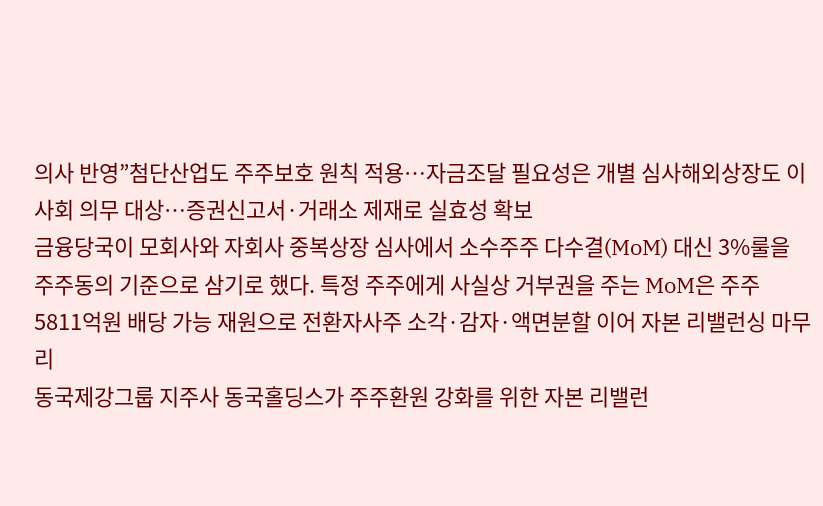의사 반영”첨단산업도 주주보호 원칙 적용…자금조달 필요성은 개별 심사해외상장도 이사회 의무 대상…증권신고서·거래소 제재로 실효성 확보
금융당국이 모회사와 자회사 중복상장 심사에서 소수주주 다수결(MoM) 대신 3%룰을 주주동의 기준으로 삼기로 했다. 특정 주주에게 사실상 거부권을 주는 MoM은 주주
5811억원 배당 가능 재원으로 전환자사주 소각·감자·액면분할 이어 자본 리밸런싱 마무리
동국제강그룹 지주사 동국홀딩스가 주주환원 강화를 위한 자본 리밸런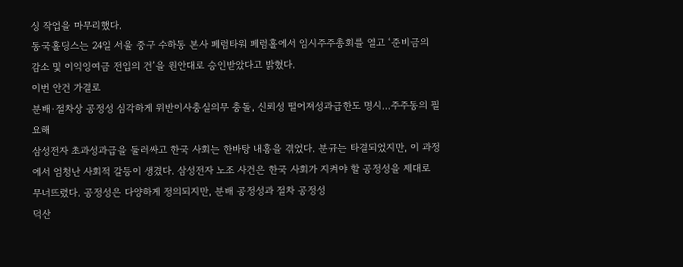싱 작업을 마무리했다.
동국홀딩스는 24일 서울 중구 수하동 본사 페럼타워 페럼홀에서 임시주주총회를 열고 ‘준비금의 감소 및 이익잉여금 전입의 건’을 원안대로 승인받았다고 밝혔다.
이번 안건 가결로
분배·절차상 공정성 심각하게 위반이사충실의무 충돌, 신뢰성 떨어져성과급한도 명시…주주동의 필요해
삼성전자 초과성과급을 둘러싸고 한국 사회는 한바탕 내홍을 겪었다. 분규는 타결되었지만, 이 과정에서 엄청난 사회적 갈등이 생겼다. 삼성전자 노조 사건은 한국 사회가 지켜야 할 공정성을 제대로 무너뜨렸다. 공정성은 다양하게 정의되지만, 분배 공정성과 절차 공정성
덕산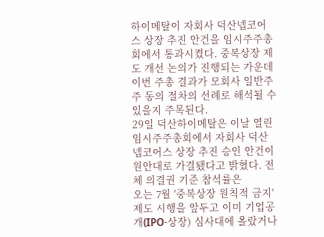하이메탈이 자회사 덕산넵코어스 상장 추진 안건을 임시주주총회에서 통과시켰다. 중복상장 제도 개선 논의가 진행되는 가운데 이번 주총 결과가 모회사 일반주주 동의 절차의 선례로 해석될 수 있을지 주목된다.
29일 덕산하이메탈은 이날 열린 임시주주총회에서 자회사 덕산넵코어스 상장 추진 승인 안건이 원안대로 가결됐다고 밝혔다. 전체 의결권 기준 참석률은
오는 7월 '중복상장 원칙적 금지' 제도 시행을 앞두고 이미 기업공개(IPO·상장) 심사대에 올랐거나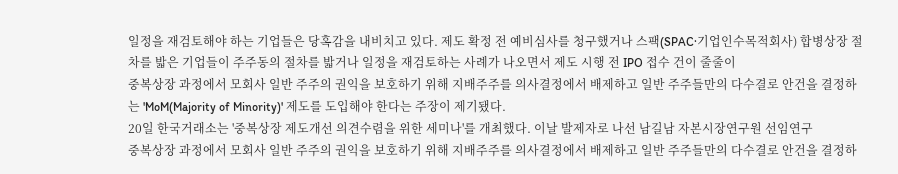일정을 재검토해야 하는 기업들은 당혹감을 내비치고 있다. 제도 확정 전 예비심사를 청구했거나 스팩(SPAC·기업인수목적회사) 합병상장 절차를 밟은 기업들이 주주동의 절차를 밟거나 일정을 재검토하는 사례가 나오면서 제도 시행 전 IPO 접수 건이 줄줄이
중복상장 과정에서 모회사 일반 주주의 권익을 보호하기 위해 지배주주를 의사결정에서 배제하고 일반 주주들만의 다수결로 안건을 결정하는 'MoM(Majority of Minority)' 제도를 도입해야 한다는 주장이 제기됐다.
20일 한국거래소는 '중복상장 제도개선 의견수렴을 위한 세미나'를 개최했다. 이날 발제자로 나선 남길남 자본시장연구원 선임연구
중복상장 과정에서 모회사 일반 주주의 권익을 보호하기 위해 지배주주를 의사결정에서 배제하고 일반 주주들만의 다수결로 안건을 결정하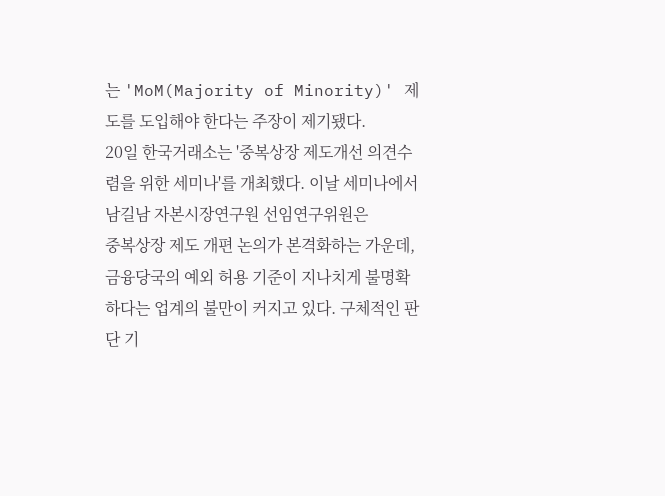는 'MoM(Majority of Minority)' 제도를 도입해야 한다는 주장이 제기됐다.
20일 한국거래소는 '중복상장 제도개선 의견수렴을 위한 세미나'를 개최했다. 이날 세미나에서 남길남 자본시장연구원 선임연구위원은
중복상장 제도 개편 논의가 본격화하는 가운데, 금융당국의 예외 허용 기준이 지나치게 불명확하다는 업계의 불만이 커지고 있다. 구체적인 판단 기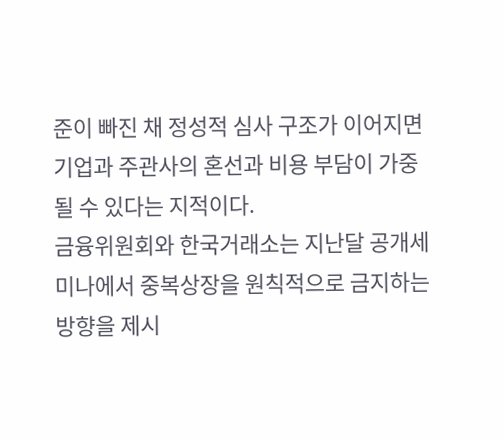준이 빠진 채 정성적 심사 구조가 이어지면 기업과 주관사의 혼선과 비용 부담이 가중될 수 있다는 지적이다.
금융위원회와 한국거래소는 지난달 공개세미나에서 중복상장을 원칙적으로 금지하는 방향을 제시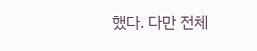했다. 다만 전체